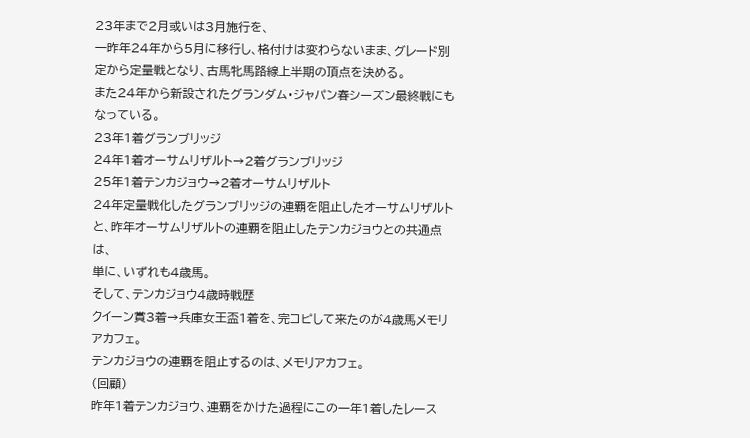23年まで2月或いは3月施行を、
一昨年24年から5月に移行し、格付けは変わらないまま、グレード別定から定量戦となり、古馬牝馬路線上半期の頂点を決める。
また24年から新設されたグランダム・ジャパン春シーズン最終戦にもなっている。
23年1着グランブリッジ
24年1着オーサムリザルト→2着グランブリッジ
25年1着テンカジョウ→2着オーサムリザルト
24年定量戦化したグランブリッジの連覇を阻止したオーサムリザルトと、昨年オーサムリザルトの連覇を阻止したテンカジョウとの共通点は、
単に、いずれも4歳馬。
そして、テンカジョウ4歳時戦歴
クイーン賞3着→兵庫女王盃1着を、完コピして来たのが4歳馬メモリアカフェ。
テンカジョウの連覇を阻止するのは、メモリアカフェ。
(回顧)
昨年1着テンカジョウ、連覇をかけた過程にこの一年1着したレース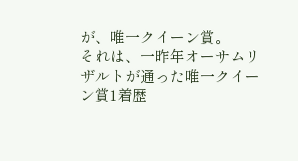が、唯一クイーン賞。
それは、一昨年オーサムリザルトが通った唯一クイーン賞1着歴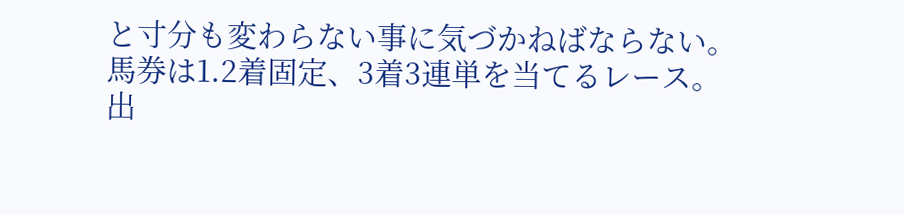と寸分も変わらない事に気づかねばならない。
馬券は1.2着固定、3着3連単を当てるレース。
出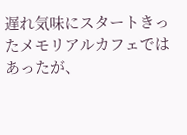遅れ気味にスタートきったメモリアルカフェではあったが、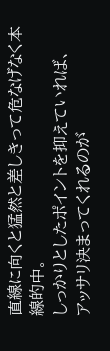直線に向くと猛然と差しきって危なげなく本線的中。
しっかりとしたポイントを抑えていれば、
アッサリ決まってくれるのが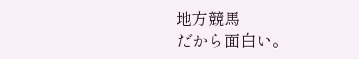地方競馬
だから面白い。